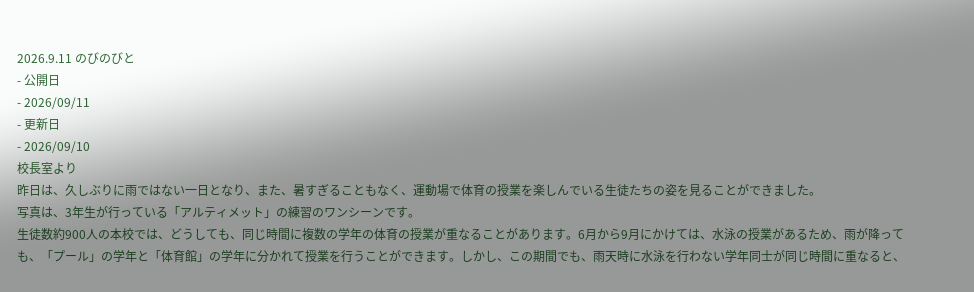2026.9.11 のびのびと
- 公開日
- 2026/09/11
- 更新日
- 2026/09/10
校長室より
昨日は、久しぶりに雨ではない一日となり、また、暑すぎることもなく、運動場で体育の授業を楽しんでいる生徒たちの姿を見ることができました。
写真は、3年生が行っている「アルティメット」の練習のワンシーンです。
生徒数約900人の本校では、どうしても、同じ時間に複数の学年の体育の授業が重なることがあります。6月から9月にかけては、水泳の授業があるため、雨が降っても、「プール」の学年と「体育館」の学年に分かれて授業を行うことができます。しかし、この期間でも、雨天時に水泳を行わない学年同士が同じ時間に重なると、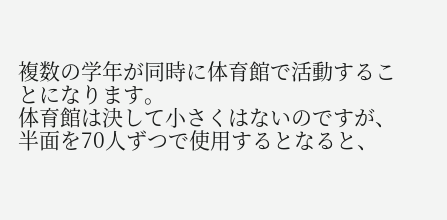複数の学年が同時に体育館で活動することになります。
体育館は決して小さくはないのですが、半面を70人ずつで使用するとなると、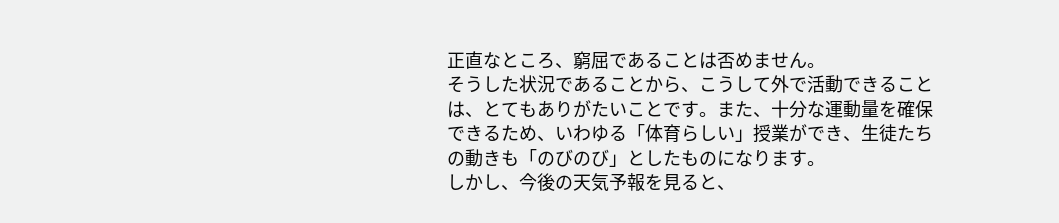正直なところ、窮屈であることは否めません。
そうした状況であることから、こうして外で活動できることは、とてもありがたいことです。また、十分な運動量を確保できるため、いわゆる「体育らしい」授業ができ、生徒たちの動きも「のびのび」としたものになります。
しかし、今後の天気予報を見ると、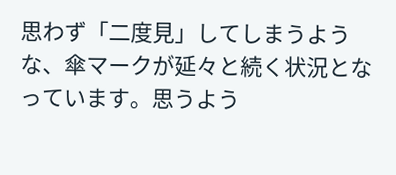思わず「二度見」してしまうような、傘マークが延々と続く状況となっています。思うよう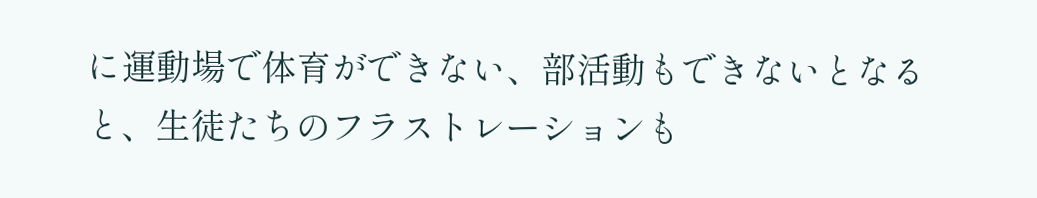に運動場で体育ができない、部活動もできないとなると、生徒たちのフラストレーションも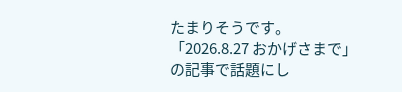たまりそうです。
「2026.8.27 おかげさまで」の記事で話題にし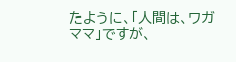たように、「人間は、ワガママ」ですが、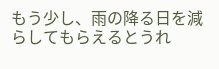もう少し、雨の降る日を減らしてもらえるとうれ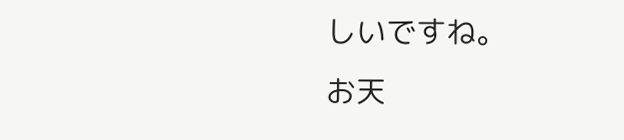しいですね。
お天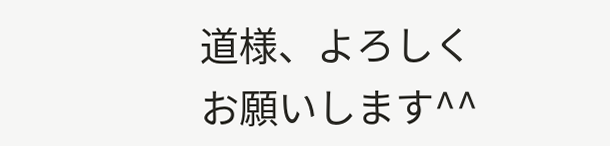道様、よろしくお願いします^^